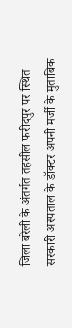जिला बरेली के अंतर्गत तहसील फरीदपुर पर स्थित सरकारी अस्पताल के डॉक्टर अपनी मर्जी के मुताबिक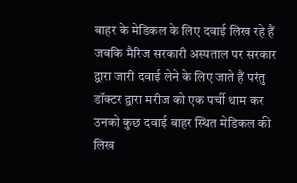बाहर के मेडिकल के लिए दवाई लिख रहे हैं जबकि मैरिज सरकारी अस्पताल पर सरकार द्वारा जारी दवाई लेने के लिए जाते हैं परंतु डॉक्टर द्वारा मरीज को एक पर्ची थाम कर उनको कुछ दवाई बाहर स्थित मेडिकल की लिख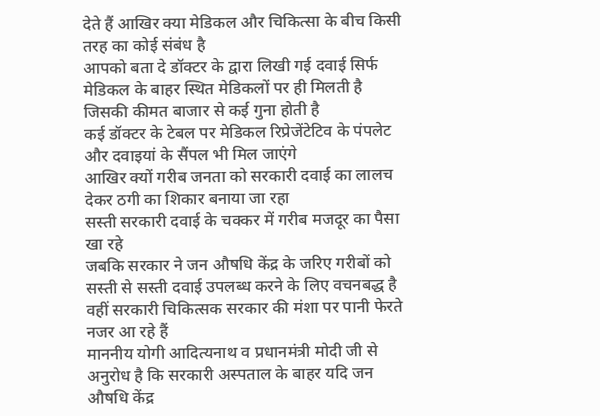देते हैं आखिर क्या मेडिकल और चिकित्सा के बीच किसी तरह का कोई संबंध है
आपको बता दे डॉक्टर के द्वारा लिखी गई दवाई सिर्फ मेडिकल के बाहर स्थित मेडिकलों पर ही मिलती है जिसकी कीमत बाजार से कई गुना होती है
कई डॉक्टर के टेबल पर मेडिकल रिप्रेजेंटेटिव के पंपलेट और दवाइयां के सैंपल भी मिल जाएंगे
आखिर क्यों गरीब जनता को सरकारी दवाई का लालच देकर ठगी का शिकार बनाया जा रहा
सस्ती सरकारी दवाई के चक्कर में गरीब मजदूर का पैसा खा रहे
जबकि सरकार ने जन औषधि केंद्र के जरिए गरीबों को सस्ती से सस्ती दवाई उपलब्ध करने के लिए वचनबद्ध है वहीं सरकारी चिकित्सक सरकार की मंशा पर पानी फेरते नजर आ रहे हैं
माननीय योगी आदित्यनाथ व प्रधानमंत्री मोदी जी से अनुरोध है कि सरकारी अस्पताल के बाहर यदि जन औषधि केंद्र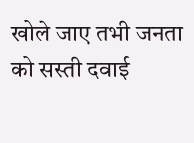खोले जाए तभी जनता को सस्ती दवाई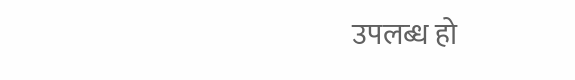उपलब्ध हो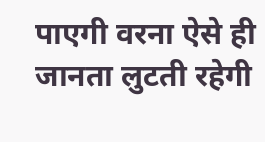पाएगी वरना ऐसे ही जानता लुटती रहेगी